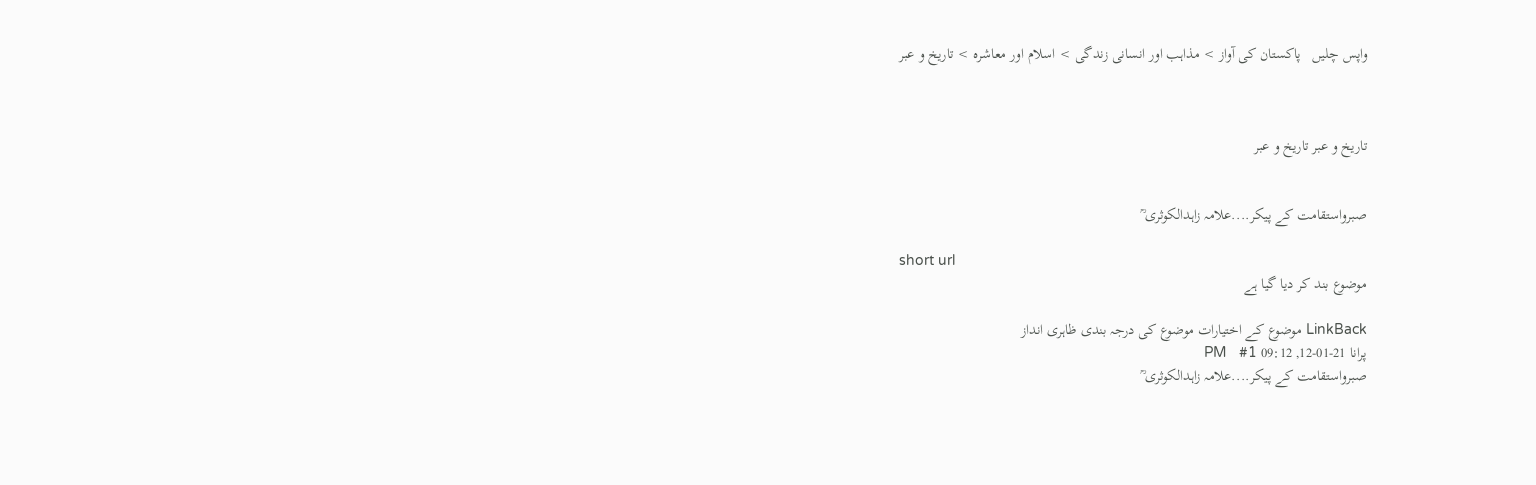واپس چلیں   پاکستان کی آواز > مذاہب اور انسانی زندگی > اسلام اور معاشرہ > تاریخ و عبر



تاریخ و عبر تاریخ و عبر


صبرواستقامت کے پیکر....علامہ زاہدالکوثری ؒ

short url
موضوع بند کر دیا گیا ہے

LinkBack موضوع کے اختیارات موضوع کی درجہ بندی ظاہری انداز
پرانا 21-01-12, 09:12 PM   #1
صبرواستقامت کے پیکر....علامہ زاہدالکوثری ؒ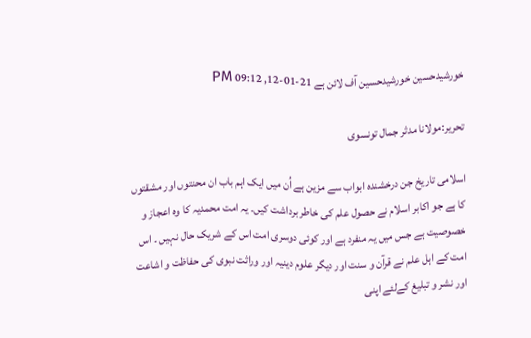خورشیدحسین خورشیدحسین آف لائن ہے 21-01-12, 09:12 PM

تحریر:مولانا مدثر جمال تونسوی

اسلامی تاریخ جن درخشندہ ابواب سے مزین ہے اُن میں ایک اہم باب ان محنتوں اور مشقتوں کا ہے جو اکابر اسلام نے حصول علم کی خاطر برداشت کیں۔ یہ امت محمدیہ کا وہ اعجاز و خصوصیت ہے جس میں یہ منفرد ہے اور کوئی دوسری امت اس کے شریک حال نہیں ۔ اس امت کے اہل علم نے قرآن و سنت اور دیگر علوم دینیہ اور وراثت نبوی کی حفاظت و اشاعت اور نشر و تبلیغ کےلئے اپنی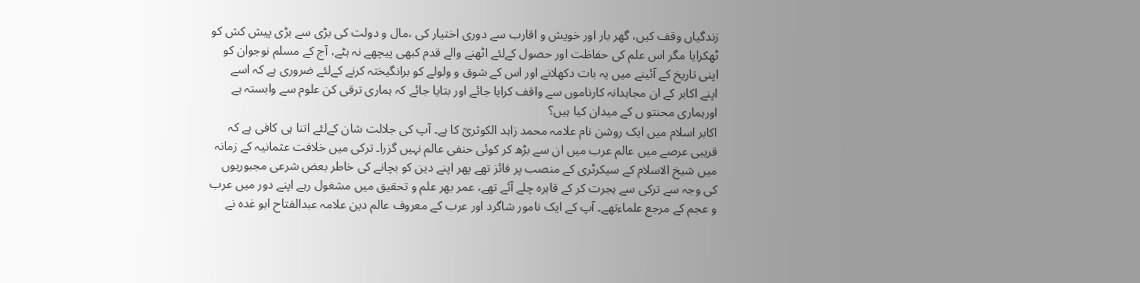زندگیاں وقف کیں، گھر بار اور خویش و اقارب سے دوری اختیار کی ،مال و دولت کی بڑی سے بڑی پیش کش کو ٹھکرایا مگر اس علم کی حفاظت اور حصول کےلئے اٹھنے والے قدم کبھی پیچھے نہ ہٹے، آج کے مسلم نوجوان کو اپنی تاریخ کے آئینے میں یہ بات دکھلانے اور اس کے شوق و ولولے کو برانگیختہ کرنے کےلئے ضروری ہے کہ اسے اپنے اکابر کے ان مجاہدانہ کارناموں سے واقف کرایا جائے اور بتایا جائے کہ ہماری ترقی کن علوم سے وابستہ ہے اورہماری محنتو ں کے میدان کیا ہیں؟
اکابر اسلام میں ایک روشن نام علامہ محمد زاہد الکوثریؒ کا ہے۔ آپ کی جلالت شان کےلئے اتنا ہی کافی ہے کہ قریبی عرصے میں عالم عرب میں ان سے بڑھ کر کوئی حنفی عالم نہیں گزرا۔ ترکی میں خلافت عثمانیہ کے زمانہ میں شیخ الاسلام کے سیکرٹری کے منصب پر فائز تھے پھر اپنے دین کو بچانے کی خاطر بعض شرعی مجبوریوں کی وجہ سے ترکی سے ہجرت کر کے قاہرہ چلے آئے تھے، عمر بھر علم و تحقیق میں مشغول رہے اپنے دور میں عرب و عجم کے مرجع علماءتھے۔ آپ کے ایک نامور شاگرد اور عرب کے معروف عالم دین علامہ عبدالفتاح ابو غدہ نے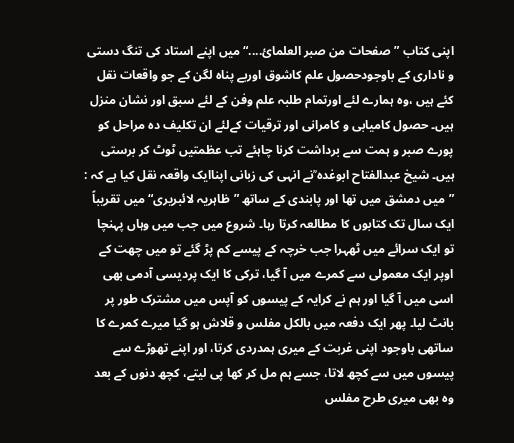اپنی کتاب ”صفحات من صبر العلمائ....“ میں اپنے استاد کی تنگ دستی و ناداری کے باوجودحصول علم کاشوق اوربے پناہ لگن کے جو واقعات نقل کئے ہیں ،وہ ہمارے لئے اورتمام طلبہ علم وفن کے لئے سبق اور نشان منزل ہیں۔ حصول کامیابی و کامرانی اور ترقیات کےلئے ان تکلیف دہ مراحل کو پورے صبر و ہمت سے برداشت کرنا چاہئے تب عظمتیں ٹوٹ کر برستی ہیں۔ شیخ عبدالفتاح ابوغدہ ؒنے انہی کی زبانی اپناایک واقعہ نقل کیا ہے کہ :
”میں دمشق میں تھا اور پابندی کے ساتھ ”ظاہریہ لائبریری“ میں تقریباً ایک سال تک کتابوں کا مطالعہ کرتا رہا۔ شروع میں جب میں وہاں پہنچا تو ایک سرائے میں ٹھہرا جب خرچہ کے پیسے کم پڑ گئے تو میں چھت کے اوپر ایک معمولی سے کمرے میں آ گیا، ترکی کا ایک پردیسی آدمی بھی اسی میں آ گیا اور ہم نے کرایہ کے پیسوں کو آپس میں مشترک طور پر بانٹ لیا۔ پھر ایک دفعہ میں بالکل مفلس و قلاش ہو گیا میرے کمرے کا ساتھی باوجود اپنی غربت کے میری ہمدردی کرتا، اور اپنے تھوڑے سے پیسوں میں سے کچھ لاتا، جسے ہم مل کر کھا پی لیتے، کچھ دنوں کے بعد وہ بھی میری طرح مفلس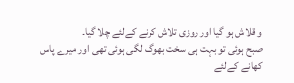و قلاش ہو گیا اور روزی تلاش کرنے کےلئے چلا گیا۔
صبح ہوئی تو بہت ہی سخت بھوگ لگی ہوئی تھی اور میرے پاس کھانے کےلئے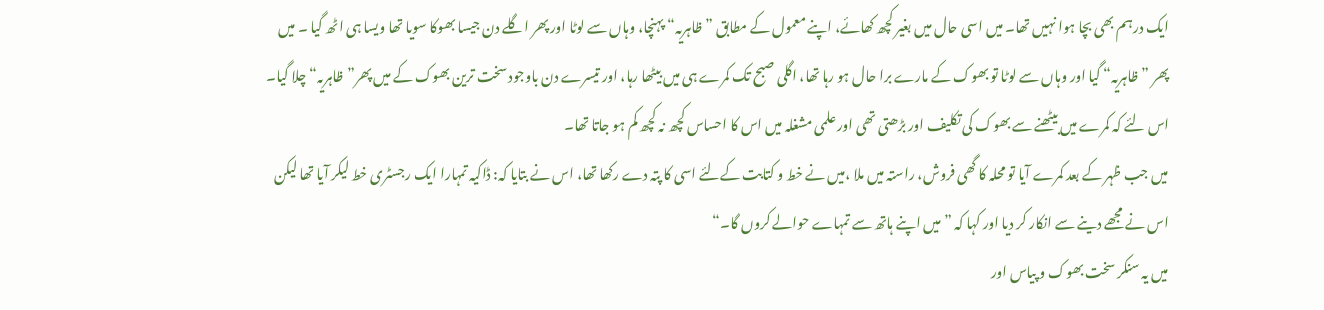ایک درہم بھی بچا ہوا نہیں تھا۔ میں اسی حال میں بغیر کچھ کھائے، اپنے معمول کے مطابق ”ظاہریہ“ پہنچا، وہاں سے لوٹا اور پھر اگلے دن جیسا بھوکا سویا تھا ویسا ہی اٹھ گیا ۔ میں پھر ”ظاہریہ“ گیا اور وہاں سے لوٹا تو بھوک کے مارے برا حال ہو رہا تھا، اگلی صبح تک کمرے ہی میں بیٹھا رہا، اور تیسرے دن باوجود سخت ترین بھوک کے میں پھر”ظاہریہ“ چلا گیا۔ اس لئے کہ کمرے میں بیٹھنے سے بھوک کی تکلیف اور بڑھتی تھی اور علمی مشغلہ میں اس کا احساس کچھ نہ کچھ کم ہو جاتا تھا۔
میں جب ظہر کے بعد کمرے آیا تو محلہ کا گھی فروش، راستہ میں ملا ،میں نے خط و کتابت کےلئے اسی کا پتہ دے رکھا تھا، اس نے بتایا کہ: ڈاکیہ تمہارا ایک رجسٹری خط لیکر آیا تھا لیکن اس نے مجھے دینے سے انکار کر دیا اور کہا کہ ” میں اپنے ہاتھ سے تمہاے حوالے کروں گا۔“
میں یہ سنکر سخت بھوک و پیاس اور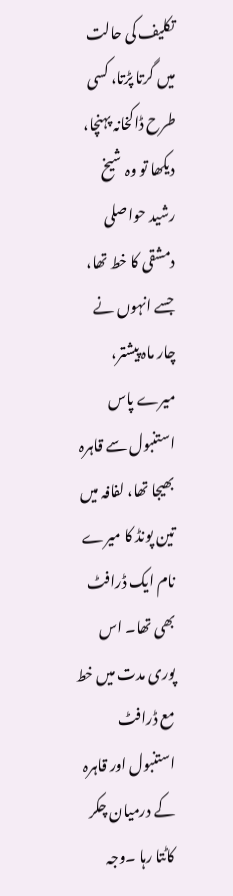تکلیف کی حالت میں گرتا پڑتا، کسی طرح ڈاکخانہ پہنچا، دیکھا تو وہ شیخ رشید حواصلی دمشقی کا خط تھا، جسے انہوں نے چار ماہ پیشتر، میرے پاس استنبول سے قاہرہ بھیجا تھا، لفافہ میں تین پونڈ کا میرے نام ایک ڈرافٹ بھی تھا۔ اس پوری مدت میں خط مع ڈرافٹ استنبول اور قاہرہ کے درمیان چکر کاٹتا رہا ۔وجہ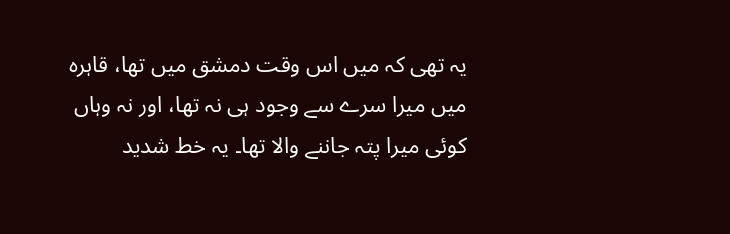یہ تھی کہ میں اس وقت دمشق میں تھا، قاہرہ میں میرا سرے سے وجود ہی نہ تھا، اور نہ وہاں کوئی میرا پتہ جاننے والا تھا۔ یہ خط شدید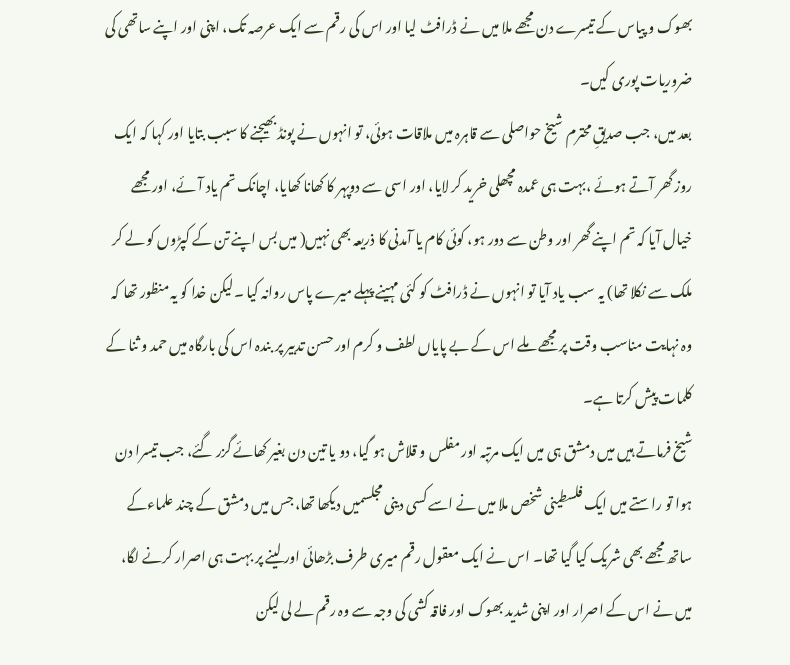بھوک و پیاس کے تیسرے دن مجھے ملا میں نے ڈرافٹ لیا اور اس کی رقم سے ایک عرصہ تک، اپنی اور اپنے ساتھی کی ضروریات پوری کیں۔
بعد میں، جب صدیقِ محترم شیخ حواصلی سے قاہرہ میں ملاقات ہوئی، تو انہوں نے پونڈ بھیجنے کا سبب بتایا اور کہا کہ ایک روز گھر آتے ہوئے ،بہت ہی عمدہ مچھلی خرید کر لایا، اور اسی سے دوپہر کا کھانا کھایا، اچانک تم یاد آئے، اور مجھے خیال آیا کہ تم اپنے گھر اور وطن سے دور ہو، کوئی کام یا آمدنی کا ذریعہ بھی نہیں( میں بس اپنے تن کے کپڑوں کو لے کر ملک سے نکلا تھا) یہ سب یاد آیا تو انہوں نے ڈرافٹ کو کئی مہینے پہلے میرے پاس روانہ کیا ۔لیکن خدا کو یہ منظور تھا کہ وہ نہایت مناسب وقت پر مجھے ملے اس کے بے پایاں لطف و کرم اور حسن تدبیر پر بندہ اس کی بارگاہ میں حمد و ثنا کے کلمات پیش کرتا ہے۔
شیخ فرماتے ہیں میں دمشق ہی میں ایک مرتبہ اور مفلس و قلاش ہو گیا، دو یا تین دن بغیر کھائے گزر گئے، جب تیسرا دن ہوا تو راستے میں ایک فلسطینی شخص ملا میں نے اسے کسی دینی مجلسمیں دیکھا تھا، جس میں دمشق کے چند علماءکے ساتھ مجھے بھی شریک کیا گیا تھا۔ اس نے ایک معقول رقم میری طرف بڑھائی اور لینے پر بہت ہی اصرار کرنے لگا، میں نے اس کے اصرار اور اپنی شدید بھوک اور فاقہ کشی کی وجہ سے وہ رقم لے لی لیکن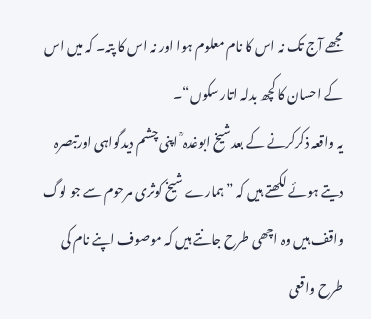مجھے آج تک نہ اس کا نام معلوم ہوا اور نہ اس کا پتہ۔ کہ میں اس کے احسان کا کچھ بدلہ اتار سکوں“۔
یہ واقعہ ذکرکرنے کے بعدشیخ ابوغدہ ؒ اپنی چشم دیدگواہی اورتبصرہ دیتے ہوئے لکھتے ہیں کہ ”ہمارے شیخ کوثری مرحوم سے جو لوگ واقف ہیں وہ اچھی طرح جانتے ہیں کہ موصوف اپنے نام کی طرح واقعی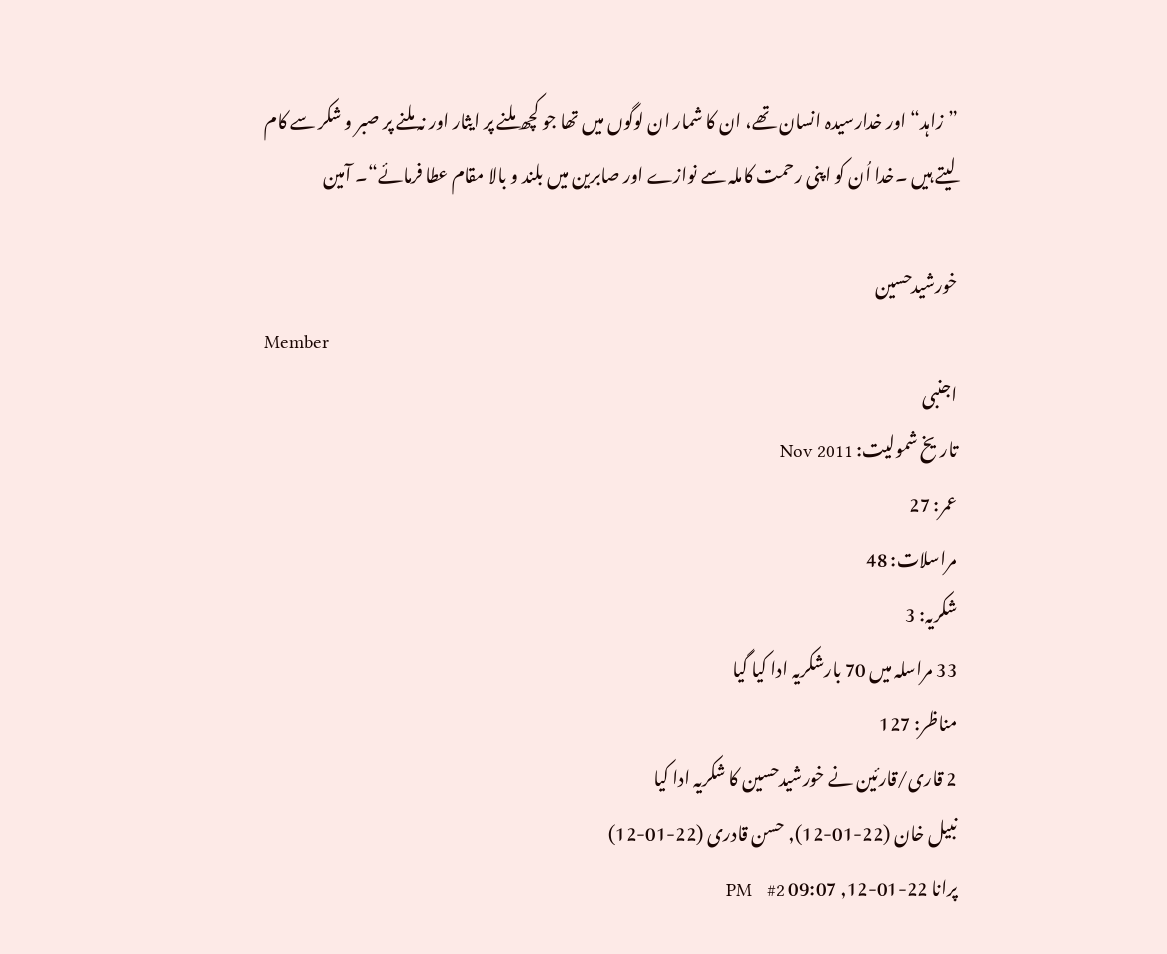”زاہد“ اور خدارسیدہ انسان تھے، ان کا شمار ان لوگوں میں تھا جو کچھ ملنے پر ایثار اور نہ ملنے پر صبر و شکر سے کام لیتے ہیں ۔خدا اُن کو اپنی رحمت کاملہ سے نوازے اور صابرین میں بلند و بالا مقام عطا فرمائے“۔ آمین

خورشیدحسین
Member
اجنبی
تاریخ شمولیت: Nov 2011
عمر: 27
مراسلات: 48
شکریہ: 3
33 مراسلہ میں 70 بارشکریہ ادا کیا گیا
مناظر: 127
2 قاری/قارئین نے خورشیدحسین کا شکریہ ادا کیا
نبیل خان (22-01-12), حسن قادری (22-01-12)
پرانا 22-01-12, 09:07 PM   #2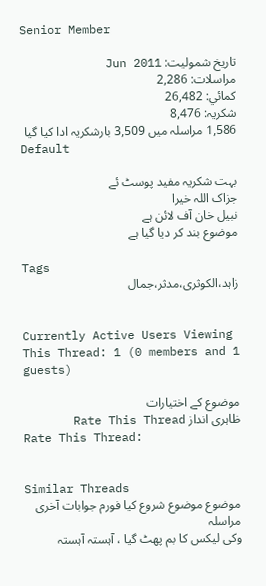Senior Member

تاریخ شمولیت: Jun 2011
مراسلات: 2,286
کمائي: 26,482
شکریہ: 8,476
1,586 مراسلہ میں 3,509 بارشکریہ ادا کیا گیا
Default

بہت شکریہ مفید پوسٹ ئے
جزاک اللہ خیرا
نبیل خان آف لائن ہے
موضوع بند کر دیا گیا ہے

Tags
زاہد،الکوثری،مدثر،جمال


Currently Active Users Viewing This Thread: 1 (0 members and 1 guests)

موضوع کے اختیارات
ظاہری انداز Rate This Thread
Rate This Thread:


Similar Threads
موضوع موضوع شروع کیا فورم جوابات آخری مراسلہ
وکی لیکس کا بم پھٹ گیا ، آہستہ آہستہ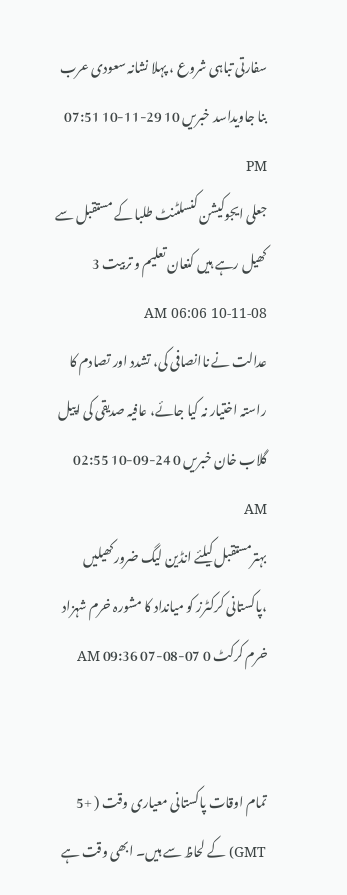سفارتی تباہی شروع ، پہلا نشانہ سعودی عرب بنا جاویداسد خبریں 10 29-11-10 07:51 PM
جعلی ایجوکیشن کنسلٹنٹ طلبا کے مستقبل سے کھیل رہے ہیں کنعان تعلیم و تربیت 3 08-11-10 06:06 AM
عدالت نے ناانصافی کی، تشدد اور تصادم کا راستہ اختیار نہ کیا جائے، عافیہ صدیقی کی اپیل گلاب خان خبریں 0 24-09-10 02:55 AM
بہترمستقبل کیلئے انڈین لیگ ضرورکھیلیں ،پاکستانی کرکٹرز کو میانداد کا مشورہ خرم شہزاد خرم کرکٹ 0 07-08-07 09:36 AM


تمام اوقات پاکستانی معیاری وقت ( +5 GMT) کے لحاظ سے ہیں۔ ابھی وقت ہے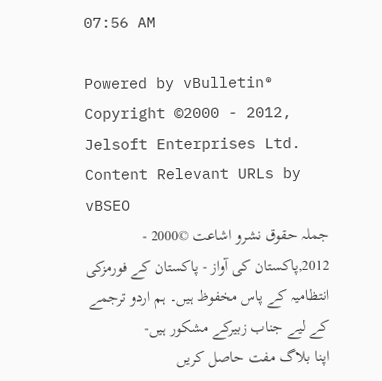07:56 AM

Powered by vBulletin® Copyright ©2000 - 2012, Jelsoft Enterprises Ltd.
Content Relevant URLs by vBSEO
جملہ حقوق نشرو اشاعت ©2000 - 2012,پاکستان کی آواز - پاکستان کے فورمزکی انتظامیہ کے پاس مخفوظ ہیں۔ ہم اردو ترجمے کے لیے جناب زبیرکے مشکور ہیں-
اپنا بلاگ مفت حاصل کریں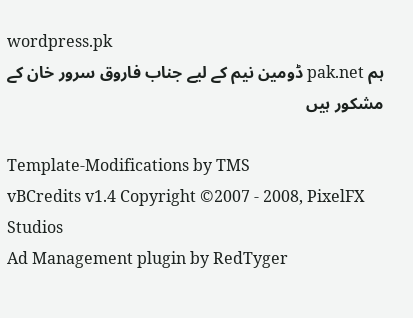wordpress.pk
ہم pak.net ڈومین نیم کے لیے جناب فاروق سرور خان کے مشکور ہیں

Template-Modifications by TMS
vBCredits v1.4 Copyright ©2007 - 2008, PixelFX Studios
Ad Management plugin by RedTyger